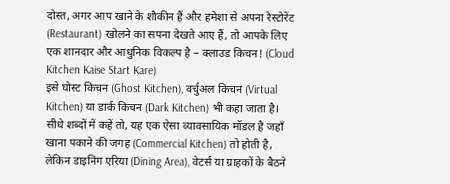दोस्त, अगर आप खाने के शौकीन हैं और हमेशा से अपना रेस्टोरेंट (Restaurant) खोलने का सपना देखते आए हैं, तो आपके लिए एक शानदार और आधुनिक विकल्प है – क्लाउड किचन! (Cloud Kitchen Kaise Start Kare)
इसे घोस्ट किचन (Ghost Kitchen), वर्चुअल किचन (Virtual Kitchen) या डार्क किचन (Dark Kitchen) भी कहा जाता है। सीधे शब्दों में कहें तो, यह एक ऐसा व्यावसायिक मॉडल है जहाँ खाना पकाने की जगह (Commercial Kitchen) तो होती है, लेकिन डाइनिंग एरिया (Dining Area), वेटर्स या ग्राहकों के बैठने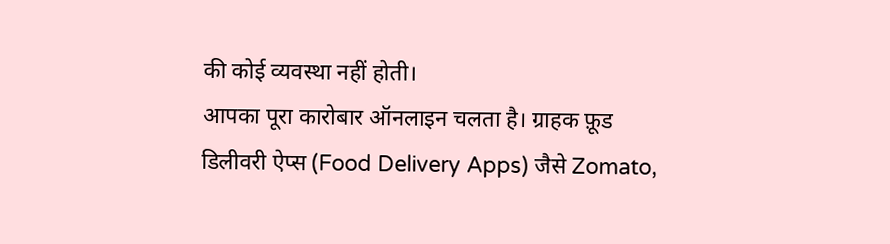की कोई व्यवस्था नहीं होती।
आपका पूरा कारोबार ऑनलाइन चलता है। ग्राहक फ़ूड डिलीवरी ऐप्स (Food Delivery Apps) जैसे Zomato,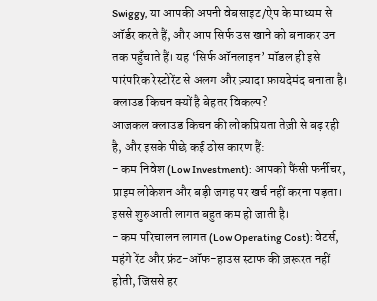Swiggy, या आपकी अपनी वेबसाइट/ऐप के माध्यम से ऑर्डर करते हैं, और आप सिर्फ उस खाने को बनाकर उन तक पहुँचाते हैं। यह ‘सिर्फ ऑनलाइन’ मॉडल ही इसे पारंपरिक रेस्टोरेंट से अलग और ज़्यादा फ़ायदेमंद बनाता है।
क्लाउड किचन क्यों है बेहतर विकल्प?
आजकल क्लाउड किचन की लोकप्रियता तेज़ी से बढ़ रही है, और इसके पीछे कई ठोस कारण हैं:
- कम निवेश (Low Investment): आपको फैंसी फर्नीचर, प्राइम लोकेशन और बड़ी जगह पर खर्च नहीं करना पड़ता। इससे शुरुआती लागत बहुत कम हो जाती है।
- कम परिचालन लागत (Low Operating Cost): वेटर्स, महंगे रेंट और फ्रंट-ऑफ-हाउस स्टाफ की ज़रूरत नहीं होती, जिससे हर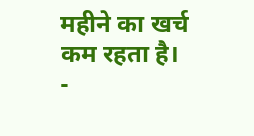महीने का खर्च कम रहता है।
-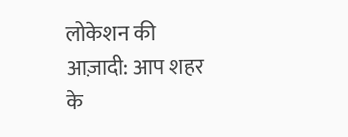लोकेशन की आज़ादी: आप शहर के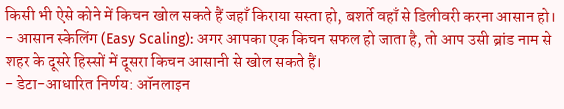किसी भी ऐसे कोने में किचन खोल सकते हैं जहाँ किराया सस्ता हो, बशर्ते वहाँ से डिलीवरी करना आसान हो।
- आसान स्केलिंग (Easy Scaling): अगर आपका एक किचन सफल हो जाता है, तो आप उसी ब्रांड नाम से शहर के दूसरे हिस्सों में दूसरा किचन आसानी से खोल सकते हैं।
- डेटा-आधारित निर्णय: ऑनलाइन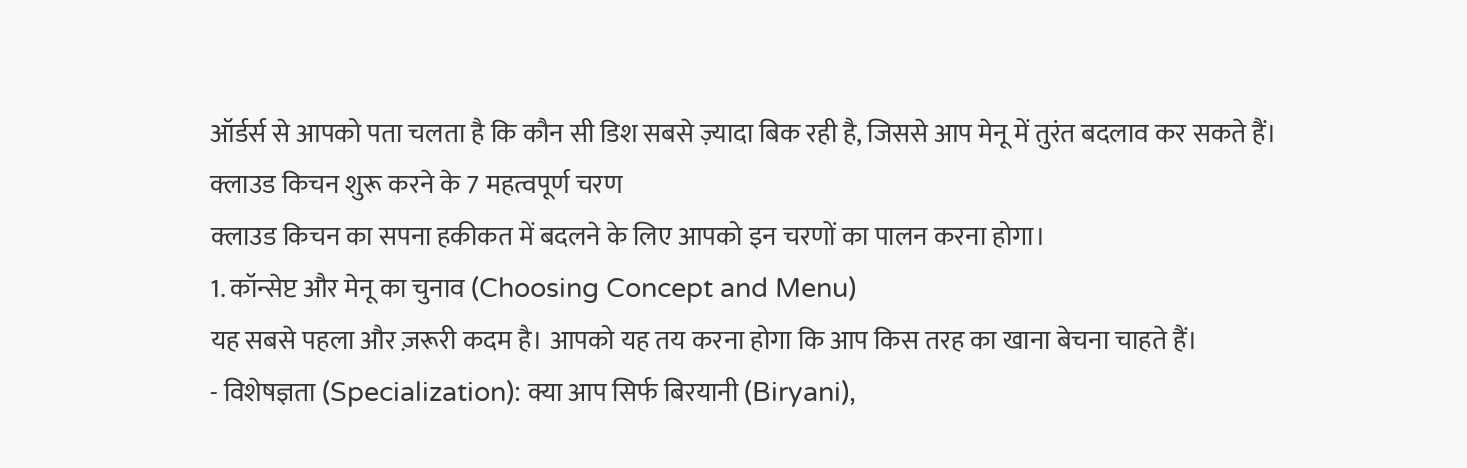ऑर्डर्स से आपको पता चलता है कि कौन सी डिश सबसे ज़्यादा बिक रही है, जिससे आप मेनू में तुरंत बदलाव कर सकते हैं।
क्लाउड किचन शुरू करने के 7 महत्वपूर्ण चरण
क्लाउड किचन का सपना हकीकत में बदलने के लिए आपको इन चरणों का पालन करना होगा।
1. कॉन्सेप्ट और मेनू का चुनाव (Choosing Concept and Menu)
यह सबसे पहला और ज़रूरी कदम है। आपको यह तय करना होगा कि आप किस तरह का खाना बेचना चाहते हैं।
- विशेषज्ञता (Specialization): क्या आप सिर्फ बिरयानी (Biryani),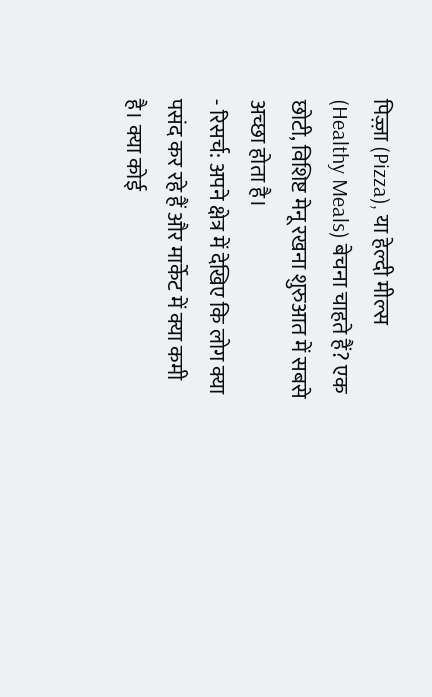पिज़्ज़ा (Pizza), या हेल्दी मील्स (Healthy Meals) बेचना चाहते हैं? एक छोटी, विशिष्ट मेनू रखना शुरुआत में सबसे अच्छा होता है।
- रिसर्च: अपने क्षेत्र में देखिए कि लोग क्या पसंद कर रहे हैं और मार्केट में क्या कमी है। क्या कोई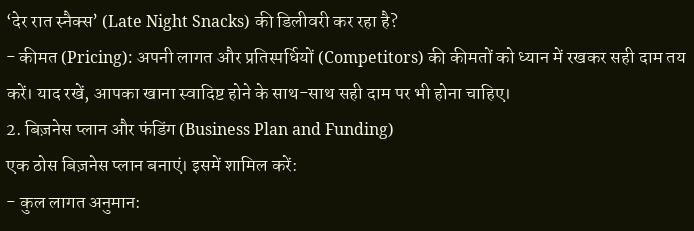‘देर रात स्नैक्स’ (Late Night Snacks) की डिलीवरी कर रहा है?
- कीमत (Pricing): अपनी लागत और प्रतिस्पर्धियों (Competitors) की कीमतों को ध्यान में रखकर सही दाम तय करें। याद रखें, आपका खाना स्वादिष्ट होने के साथ-साथ सही दाम पर भी होना चाहिए।
2. बिज़नेस प्लान और फंडिंग (Business Plan and Funding)
एक ठोस बिज़नेस प्लान बनाएं। इसमें शामिल करें:
- कुल लागत अनुमान: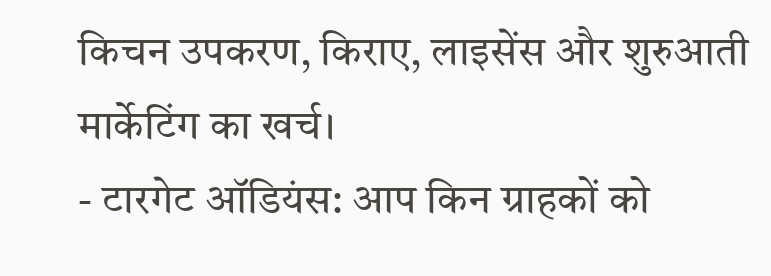किचन उपकरण, किराए, लाइसेंस और शुरुआती मार्केटिंग का खर्च।
- टारगेट ऑडियंस: आप किन ग्राहकों को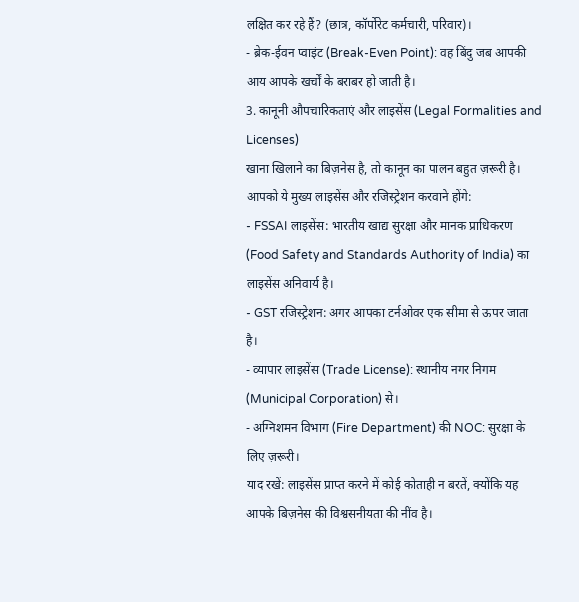लक्षित कर रहे हैं? (छात्र, कॉर्पोरेट कर्मचारी, परिवार)।
- ब्रेक-ईवन प्वाइंट (Break-Even Point): वह बिंदु जब आपकी आय आपके खर्चों के बराबर हो जाती है।
3. कानूनी औपचारिकताएं और लाइसेंस (Legal Formalities and Licenses)
खाना खिलाने का बिज़नेस है, तो कानून का पालन बहुत ज़रूरी है। आपको ये मुख्य लाइसेंस और रजिस्ट्रेशन करवाने होंगे:
- FSSAI लाइसेंस: भारतीय खाद्य सुरक्षा और मानक प्राधिकरण (Food Safety and Standards Authority of India) का लाइसेंस अनिवार्य है।
- GST रजिस्ट्रेशन: अगर आपका टर्नओवर एक सीमा से ऊपर जाता है।
- व्यापार लाइसेंस (Trade License): स्थानीय नगर निगम (Municipal Corporation) से।
- अग्निशमन विभाग (Fire Department) की NOC: सुरक्षा के लिए ज़रूरी।
याद रखें: लाइसेंस प्राप्त करने में कोई कोताही न बरतें, क्योंकि यह आपके बिज़नेस की विश्वसनीयता की नींव है।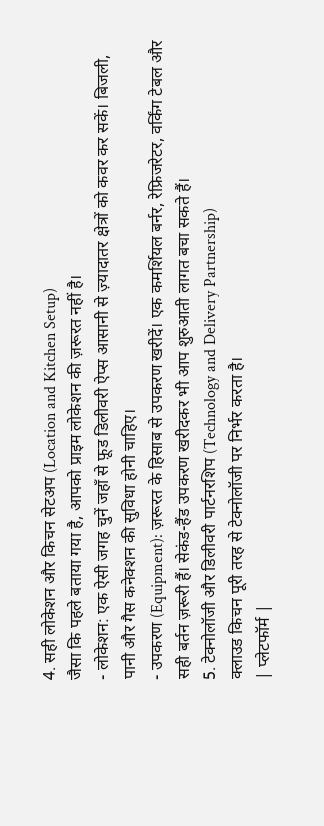4. सही लोकेशन और किचन सेटअप (Location and Kitchen Setup)
जैसा कि पहले बताया गया है, आपको प्राइम लोकेशन की ज़रूरत नहीं है।
- लोकेशन: एक ऐसी जगह चुनें जहाँ से फ़ूड डिलीवरी ऐप्स आसानी से ज़्यादातर क्षेत्रों को कवर कर सकें। बिजली, पानी और गैस कनेक्शन की सुविधा होनी चाहिए।
- उपकरण (Equipment): ज़रूरत के हिसाब से उपकरण खरीदें। एक कमर्शियल बर्नर, रेफ्रिजरेटर, वर्किंग टेबल और सही बर्तन ज़रूरी हैं। सेकंड-हैंड उपकरण खरीदकर भी आप शुरुआती लागत बचा सकते हैं।
5. टेक्नोलॉजी और डिलीवरी पार्टनरशिप (Technology and Delivery Partnership)
क्लाउड किचन पूरी तरह से टेक्नोलॉजी पर निर्भर करता है।
| प्लेटफॉर्म |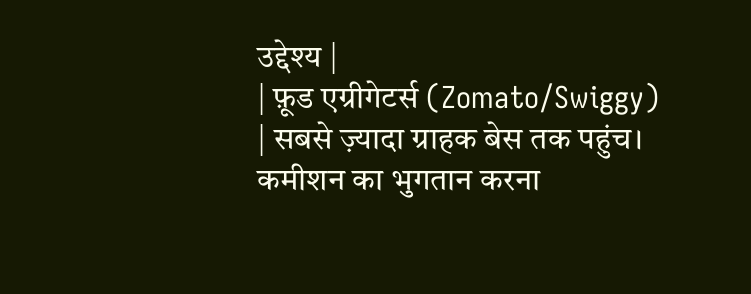उद्देश्य |
| फ़ूड एग्रीगेटर्स (Zomato/Swiggy) | सबसे ज़्यादा ग्राहक बेस तक पहुंच। कमीशन का भुगतान करना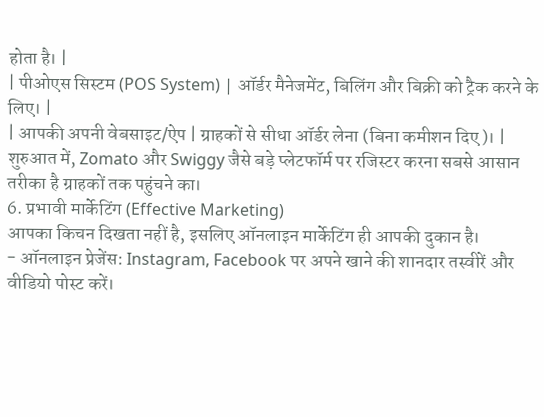होता है। |
| पीओएस सिस्टम (POS System) | ऑर्डर मैनेजमेंट, बिलिंग और बिक्री को ट्रैक करने के लिए। |
| आपकी अपनी वेबसाइट/ऐप | ग्राहकों से सीधा ऑर्डर लेना (बिना कमीशन दिए)। |
शुरुआत में, Zomato और Swiggy जैसे बड़े प्लेटफॉर्म पर रजिस्टर करना सबसे आसान तरीका है ग्राहकों तक पहुंचने का।
6. प्रभावी मार्केटिंग (Effective Marketing)
आपका किचन दिखता नहीं है, इसलिए ऑनलाइन मार्केटिंग ही आपकी दुकान है।
- ऑनलाइन प्रेजेंस: Instagram, Facebook पर अपने खाने की शानदार तस्वीरें और वीडियो पोस्ट करें।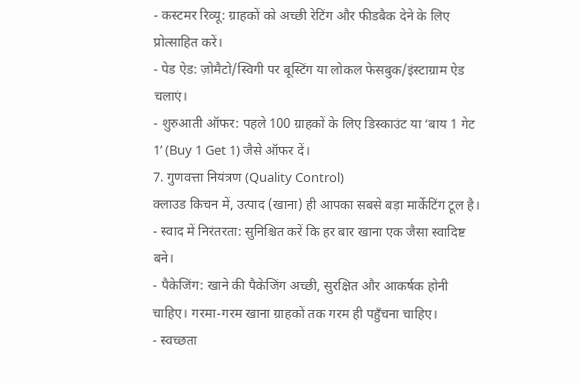- कस्टमर रिव्यू: ग्राहकों को अच्छी रेटिंग और फीडबैक देने के लिए प्रोत्साहित करें।
- पेड ऐड: ज़ोमैटो/स्विगी पर बूस्टिंग या लोकल फेसबुक/इंस्टाग्राम ऐड चलाएं।
- शुरुआती ऑफर: पहले 100 ग्राहकों के लिए डिस्काउंट या ‘बाय 1 गेट 1’ (Buy 1 Get 1) जैसे ऑफर दें।
7. गुणवत्ता नियंत्रण (Quality Control)
क्लाउड किचन में, उत्पाद (खाना) ही आपका सबसे बड़ा मार्केटिंग टूल है।
- स्वाद में निरंतरता: सुनिश्चित करें कि हर बार खाना एक जैसा स्वादिष्ट बने।
- पैकेजिंग: खाने की पैकेजिंग अच्छी, सुरक्षित और आकर्षक होनी चाहिए। गरमा-गरम खाना ग्राहकों तक गरम ही पहुँचना चाहिए।
- स्वच्छता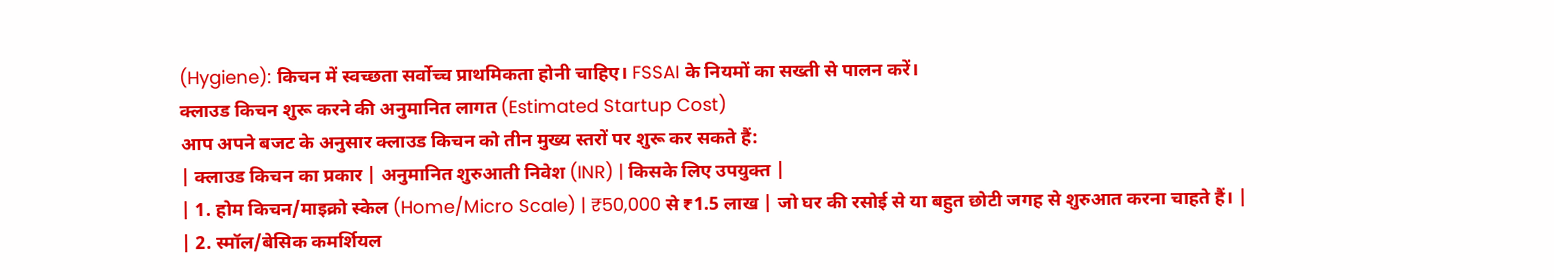(Hygiene): किचन में स्वच्छता सर्वोच्च प्राथमिकता होनी चाहिए। FSSAI के नियमों का सख्ती से पालन करें।
क्लाउड किचन शुरू करने की अनुमानित लागत (Estimated Startup Cost)
आप अपने बजट के अनुसार क्लाउड किचन को तीन मुख्य स्तरों पर शुरू कर सकते हैं:
| क्लाउड किचन का प्रकार | अनुमानित शुरुआती निवेश (INR) | किसके लिए उपयुक्त |
| 1. होम किचन/माइक्रो स्केल (Home/Micro Scale) | ₹50,000 से ₹1.5 लाख | जो घर की रसोई से या बहुत छोटी जगह से शुरुआत करना चाहते हैं। |
| 2. स्मॉल/बेसिक कमर्शियल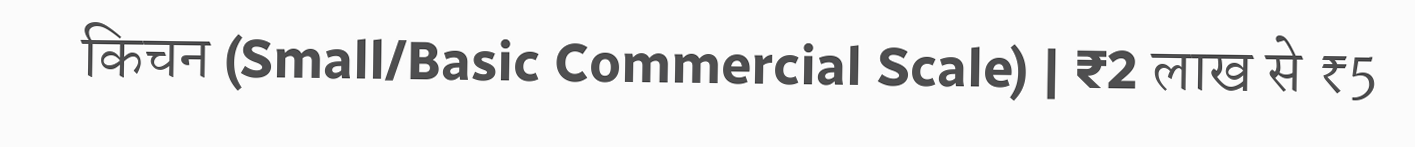किचन (Small/Basic Commercial Scale) | ₹2 लाख से ₹5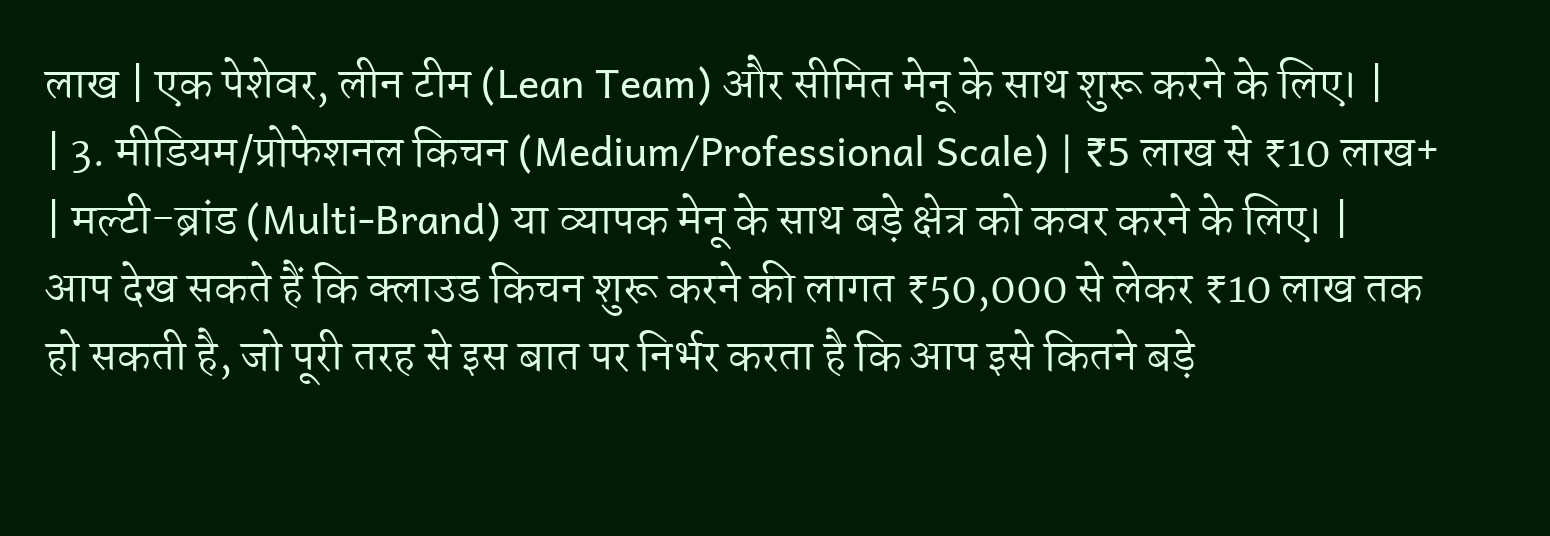लाख | एक पेशेवर, लीन टीम (Lean Team) और सीमित मेनू के साथ शुरू करने के लिए। |
| 3. मीडियम/प्रोफेशनल किचन (Medium/Professional Scale) | ₹5 लाख से ₹10 लाख+ | मल्टी-ब्रांड (Multi-Brand) या व्यापक मेनू के साथ बड़े क्षेत्र को कवर करने के लिए। |
आप देख सकते हैं कि क्लाउड किचन शुरू करने की लागत ₹50,000 से लेकर ₹10 लाख तक हो सकती है, जो पूरी तरह से इस बात पर निर्भर करता है कि आप इसे कितने बड़े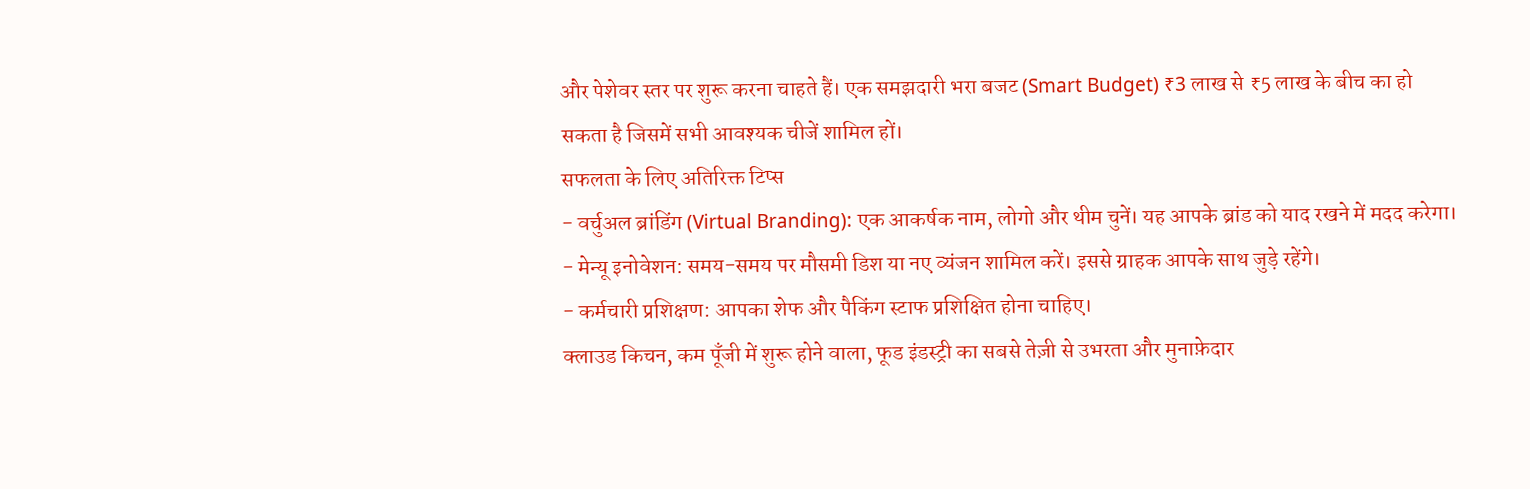और पेशेवर स्तर पर शुरू करना चाहते हैं। एक समझदारी भरा बजट (Smart Budget) ₹3 लाख से ₹5 लाख के बीच का हो सकता है जिसमें सभी आवश्यक चीजें शामिल हों।
सफलता के लिए अतिरिक्त टिप्स
- वर्चुअल ब्रांडिंग (Virtual Branding): एक आकर्षक नाम, लोगो और थीम चुनें। यह आपके ब्रांड को याद रखने में मदद करेगा।
- मेन्यू इनोवेशन: समय-समय पर मौसमी डिश या नए व्यंजन शामिल करें। इससे ग्राहक आपके साथ जुड़े रहेंगे।
- कर्मचारी प्रशिक्षण: आपका शेफ और पैकिंग स्टाफ प्रशिक्षित होना चाहिए।
क्लाउड किचन, कम पूँजी में शुरू होने वाला, फूड इंडस्ट्री का सबसे तेज़ी से उभरता और मुनाफ़ेदार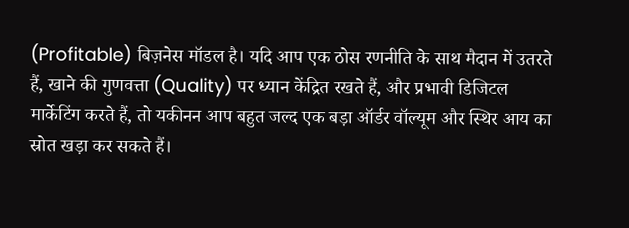(Profitable) बिज़नेस मॉडल है। यदि आप एक ठोस रणनीति के साथ मैदान में उतरते हैं, खाने की गुणवत्ता (Quality) पर ध्यान केंद्रित रखते हैं, और प्रभावी डिजिटल मार्केटिंग करते हैं, तो यकीनन आप बहुत जल्द एक बड़ा ऑर्डर वॉल्यूम और स्थिर आय का स्रोत खड़ा कर सकते हैं।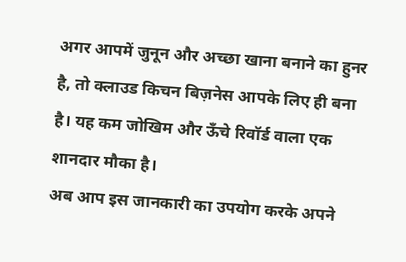अगर आपमें जुनून और अच्छा खाना बनाने का हुनर है, तो क्लाउड किचन बिज़नेस आपके लिए ही बना है। यह कम जोखिम और ऊँचे रिवॉर्ड वाला एक शानदार मौका है।
अब आप इस जानकारी का उपयोग करके अपने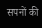सपनों की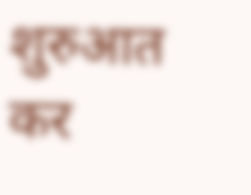शुरुआत कर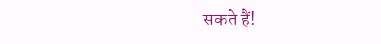सकते हैं!